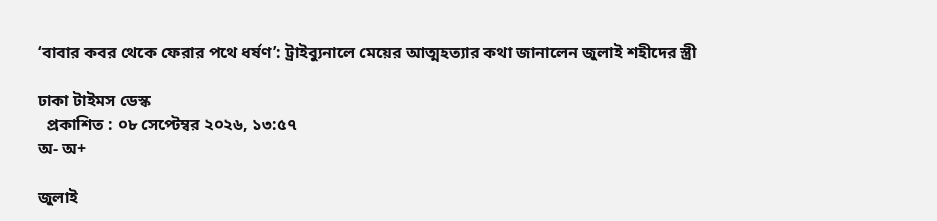‘বাবার কবর থেকে ফেরার পথে ধর্ষণ’: ট্রাইব্যুনালে মেয়ের আত্মহত্যার কথা জানালেন জুলাই শহীদের স্ত্রী

ঢাকা টাইমস ডেস্ক
  প্রকাশিত : ০৮ সেপ্টেম্বর ২০২৬, ১৩:৫৭
অ- অ+

জুলাই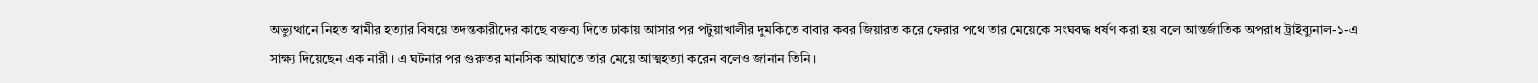অভ্যুত্থানে নিহত স্বামীর হত্যার বিষয়ে তদন্তকারীদের কাছে বক্তব্য দিতে ঢাকায় আসার পর পটুয়াখালীর দুমকিতে বাবার কবর জিয়ারত করে ফেরার পথে তার মেয়েকে সংঘবদ্ধ ধর্ষণ করা হয় বলে আন্তর্জাতিক অপরাধ ট্রাইব্যুনাল-১-এ সাক্ষ্য দিয়েছেন এক নারী। এ ঘটনার পর গুরুতর মানসিক আঘাতে তার মেয়ে আত্মহত্যা করেন বলেও জানান তিনি।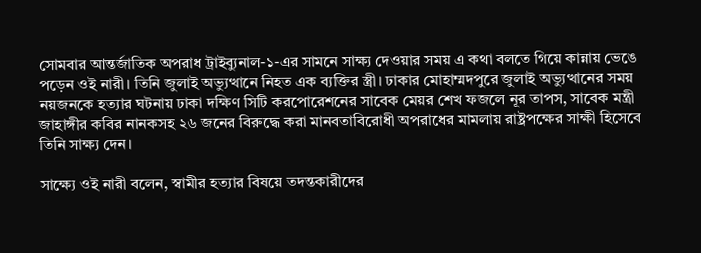সোমবার আন্তর্জাতিক অপরাধ ট্রাইব্যুনাল-১-এর সামনে সাক্ষ্য দেওয়ার সময় এ কথা বলতে গিয়ে কান্নায় ভেঙে পড়েন ওই নারী। তিনি জুলাই অভ্যুত্থানে নিহত এক ব্যক্তির স্ত্রী। ঢাকার মোহাম্মদপুরে জুলাই অভ্যুত্থানের সময় নয়জনকে হত্যার ঘটনায় ঢাকা দক্ষিণ সিটি করপোরেশনের সাবেক মেয়র শেখ ফজলে নূর তাপস, সাবেক মন্ত্রী জাহাঙ্গীর কবির নানকসহ ২৬ জনের বিরুদ্ধে করা মানবতাবিরোধী অপরাধের মামলায় রাষ্ট্রপক্ষের সাক্ষী হিসেবে তিনি সাক্ষ্য দেন।

সাক্ষ্যে ওই নারী বলেন, স্বামীর হত্যার বিষয়ে তদন্তকারীদের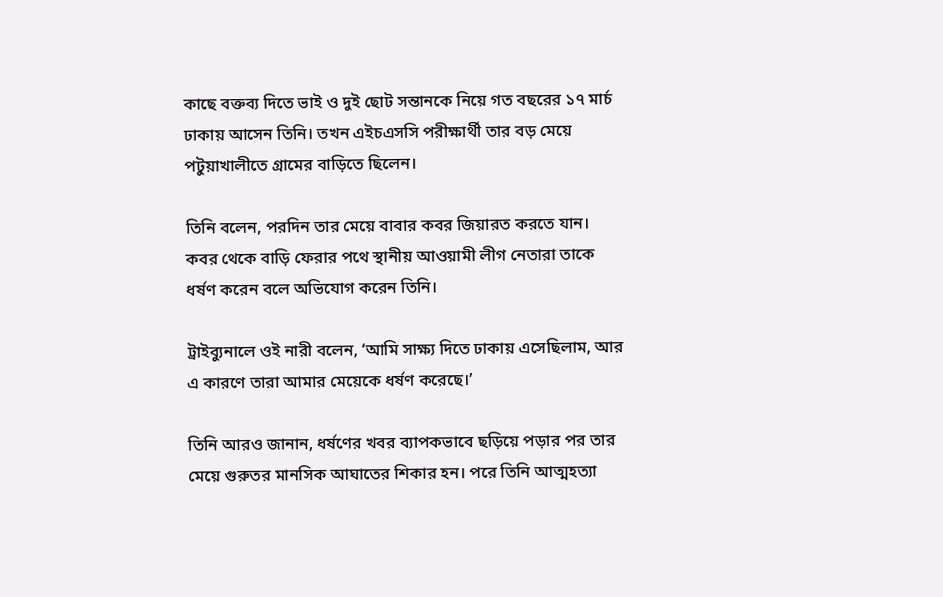কাছে বক্তব্য দিতে ভাই ও দুই ছোট সন্তানকে নিয়ে গত বছরের ১৭ মার্চ ঢাকায় আসেন তিনি। তখন এইচএসসি পরীক্ষার্থী তার বড় মেয়ে পটুয়াখালীতে গ্রামের বাড়িতে ছিলেন।

তিনি বলেন, পরদিন তার মেয়ে বাবার কবর জিয়ারত করতে যান। কবর থেকে বাড়ি ফেরার পথে স্থানীয় আওয়ামী লীগ নেতারা তাকে ধর্ষণ করেন বলে অভিযোগ করেন তিনি।

ট্রাইব্যুনালে ওই নারী বলেন, ‘আমি সাক্ষ্য দিতে ঢাকায় এসেছিলাম, আর এ কারণে তারা আমার মেয়েকে ধর্ষণ করেছে।’

তিনি আরও জানান, ধর্ষণের খবর ব্যাপকভাবে ছড়িয়ে পড়ার পর তার মেয়ে গুরুতর মানসিক আঘাতের শিকার হন। পরে তিনি আত্মহত্যা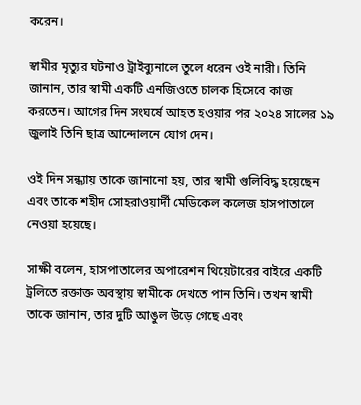করেন।

স্বামীর মৃত্যুর ঘটনাও ট্রাইব্যুনালে তুলে ধরেন ওই নারী। তিনি জানান, তার স্বামী একটি এনজিওতে চালক হিসেবে কাজ করতেন। আগের দিন সংঘর্ষে আহত হওয়ার পর ২০২৪ সালের ১৯ জুলাই তিনি ছাত্র আন্দোলনে যোগ দেন।

ওই দিন সন্ধ্যায় তাকে জানানো হয়, তার স্বামী গুলিবিদ্ধ হয়েছেন এবং তাকে শহীদ সোহরাওয়ার্দী মেডিকেল কলেজ হাসপাতালে নেওয়া হয়েছে।

সাক্ষী বলেন, হাসপাতালের অপারেশন থিয়েটারের বাইরে একটি ট্রলিতে রক্তাক্ত অবস্থায় স্বামীকে দেখতে পান তিনি। তখন স্বামী তাকে জানান, তার দুটি আঙুল উড়ে গেছে এবং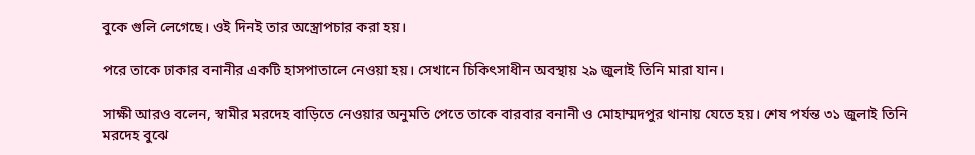বুকে গুলি লেগেছে। ওই দিনই তার অস্ত্রোপচার করা হয়।

পরে তাকে ঢাকার বনানীর একটি হাসপাতালে নেওয়া হয়। সেখানে চিকিৎসাধীন অবস্থায় ২৯ জুলাই তিনি মারা যান।

সাক্ষী আরও বলেন, স্বামীর মরদেহ বাড়িতে নেওয়ার অনুমতি পেতে তাকে বারবার বনানী ও মোহাম্মদপুর থানায় যেতে হয়। শেষ পর্যন্ত ৩১ জুলাই তিনি মরদেহ বুঝে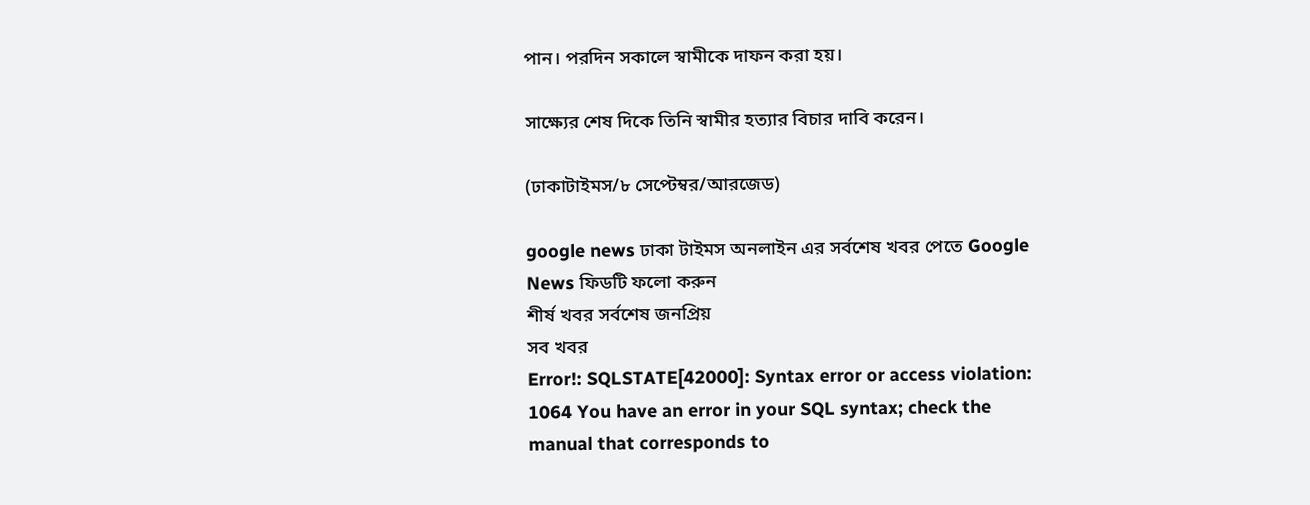পান। পরদিন সকালে স্বামীকে দাফন করা হয়।

সাক্ষ্যের শেষ দিকে তিনি স্বামীর হত্যার বিচার দাবি করেন।

(ঢাকাটাইমস/৮ সেপ্টেম্বর/আরজেড)

google news ঢাকা টাইমস অনলাইন এর সর্বশেষ খবর পেতে Google News ফিডটি ফলো করুন
শীর্ষ খবর সর্বশেষ জনপ্রিয়
সব খবর
Error!: SQLSTATE[42000]: Syntax error or access violation: 1064 You have an error in your SQL syntax; check the manual that corresponds to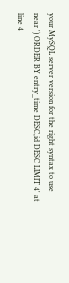your MySQL server version for the right syntax to use near ') ORDER BY entry_time DESC,id DESC LIMIT 4' at line 4